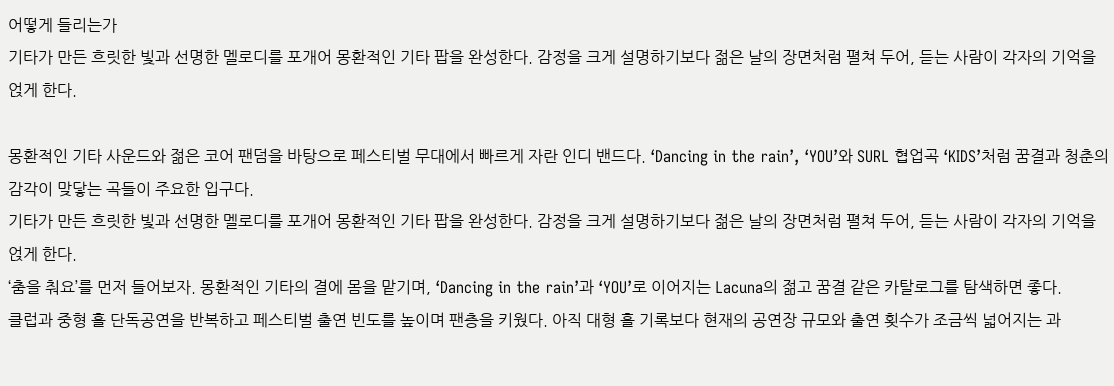어떻게 들리는가
기타가 만든 흐릿한 빛과 선명한 멜로디를 포개어 몽환적인 기타 팝을 완성한다. 감정을 크게 설명하기보다 젊은 날의 장면처럼 펼쳐 두어, 듣는 사람이 각자의 기억을 얹게 한다.

몽환적인 기타 사운드와 젊은 코어 팬덤을 바탕으로 페스티벌 무대에서 빠르게 자란 인디 밴드다. ‘Dancing in the rain’, ‘YOU’와 SURL 협업곡 ‘KIDS’처럼 꿈결과 청춘의 감각이 맞닿는 곡들이 주요한 입구다.
기타가 만든 흐릿한 빛과 선명한 멜로디를 포개어 몽환적인 기타 팝을 완성한다. 감정을 크게 설명하기보다 젊은 날의 장면처럼 펼쳐 두어, 듣는 사람이 각자의 기억을 얹게 한다.
‘춤을 춰요’를 먼저 들어보자. 몽환적인 기타의 결에 몸을 맡기며, ‘Dancing in the rain’과 ‘YOU’로 이어지는 Lacuna의 젊고 꿈결 같은 카탈로그를 탐색하면 좋다.
클럽과 중형 홀 단독공연을 반복하고 페스티벌 출연 빈도를 높이며 팬층을 키웠다. 아직 대형 홀 기록보다 현재의 공연장 규모와 출연 횟수가 조금씩 넓어지는 과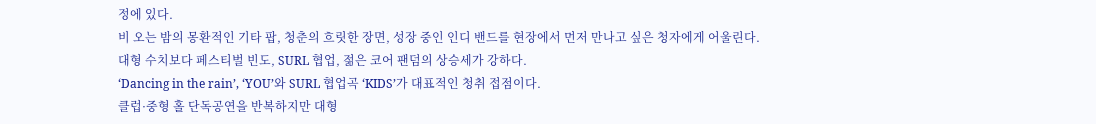정에 있다.
비 오는 밤의 몽환적인 기타 팝, 청춘의 흐릿한 장면, 성장 중인 인디 밴드를 현장에서 먼저 만나고 싶은 청자에게 어울린다.
대형 수치보다 페스티벌 빈도, SURL 협업, 젊은 코어 팬덤의 상승세가 강하다.
‘Dancing in the rain’, ‘YOU’와 SURL 협업곡 ‘KIDS’가 대표적인 청취 접점이다.
클럽·중형 홀 단독공연을 반복하지만 대형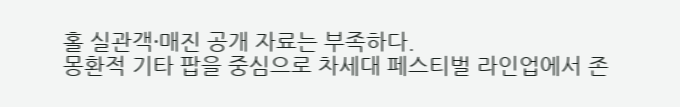홀 실관객·매진 공개 자료는 부족하다.
몽환적 기타 팝을 중심으로 차세대 페스티벌 라인업에서 존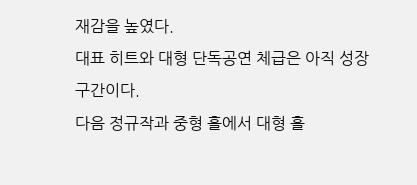재감을 높였다.
대표 히트와 대형 단독공연 체급은 아직 성장 구간이다.
다음 정규작과 중형 홀에서 대형 홀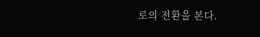로의 전환을 본다.